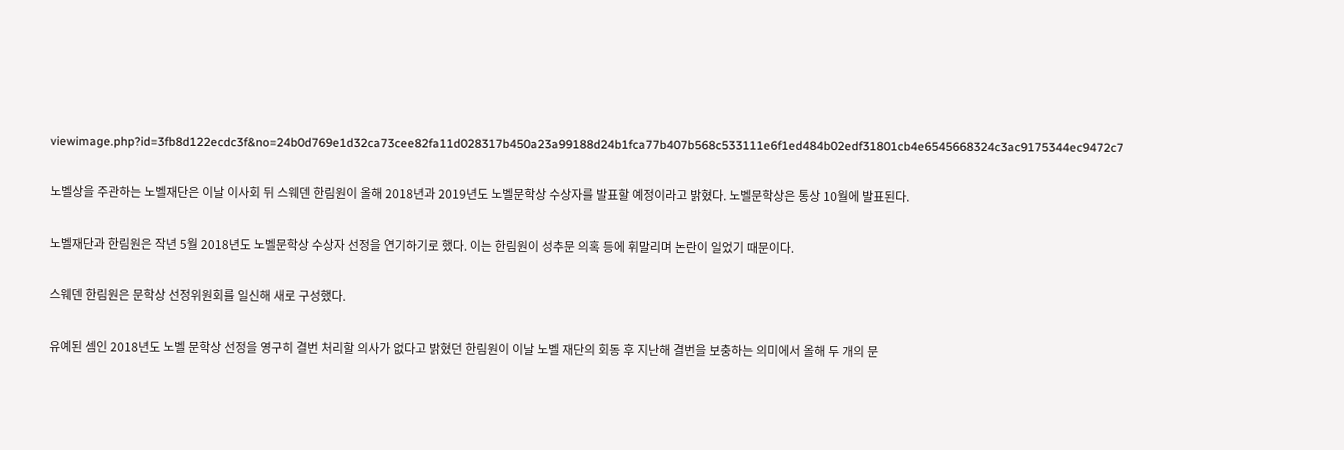viewimage.php?id=3fb8d122ecdc3f&no=24b0d769e1d32ca73cee82fa11d028317b450a23a99188d24b1fca77b407b568c533111e6f1ed484b02edf31801cb4e6545668324c3ac9175344ec9472c7


노벨상을 주관하는 노벨재단은 이날 이사회 뒤 스웨덴 한림원이 올해 2018년과 2019년도 노벨문학상 수상자를 발표할 예정이라고 밝혔다. 노벨문학상은 통상 10월에 발표된다.


노벨재단과 한림원은 작년 5월 2018년도 노벨문학상 수상자 선정을 연기하기로 했다. 이는 한림원이 성추문 의혹 등에 휘말리며 논란이 일었기 때문이다.


스웨덴 한림원은 문학상 선정위원회를 일신해 새로 구성했다.


유예된 셈인 2018년도 노벨 문학상 선정을 영구히 결번 처리할 의사가 없다고 밝혔던 한림원이 이날 노벨 재단의 회동 후 지난해 결번을 보충하는 의미에서 올해 두 개의 문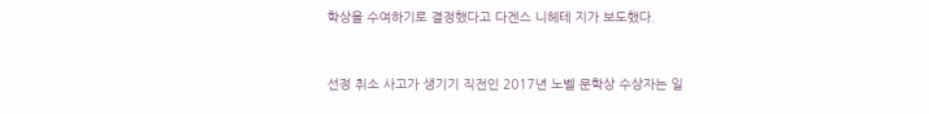학상을 수여하기로 결정했다고 다겐스 니헤테 지가 보도했다.


선정 취소 사고가 생기기 직전인 2017년 노벨 문학상 수상자는 일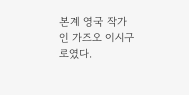본계 영국 작가인 가즈오 이시구로였다.